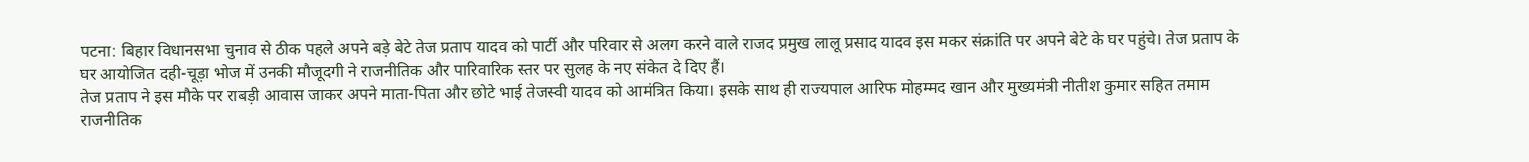पटना: बिहार विधानसभा चुनाव से ठीक पहले अपने बड़े बेटे तेज प्रताप यादव को पार्टी और परिवार से अलग करने वाले राजद प्रमुख लालू प्रसाद यादव इस मकर संक्रांति पर अपने बेटे के घर पहुंचे। तेज प्रताप के घर आयोजित दही-चूड़ा भोज में उनकी मौजूदगी ने राजनीतिक और पारिवारिक स्तर पर सुलह के नए संकेत दे दिए हैं।
तेज प्रताप ने इस मौके पर राबड़ी आवास जाकर अपने माता-पिता और छोटे भाई तेजस्वी यादव को आमंत्रित किया। इसके साथ ही राज्यपाल आरिफ मोहम्मद खान और मुख्यमंत्री नीतीश कुमार सहित तमाम राजनीतिक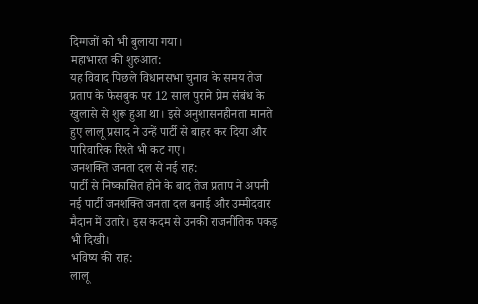दिग्गजों को भी बुलाया गया।
महाभारत की शुरुआत:
यह विवाद पिछले विधानसभा चुनाव के समय तेज प्रताप के फेसबुक पर 12 साल पुराने प्रेम संबंध के खुलासे से शुरू हुआ था। इसे अनुशासनहीनता मानते हुए लालू प्रसाद ने उन्हें पार्टी से बाहर कर दिया और पारिवारिक रिश्ते भी कट गए।
जनशक्ति जनता दल से नई राह:
पार्टी से निष्कासित होने के बाद तेज प्रताप ने अपनी नई पार्टी जनशक्ति जनता दल बनाई और उम्मीदवार मैदान में उतारे। इस कदम से उनकी राजनीतिक पकड़ भी दिखी।
भविष्य की राह:
लालू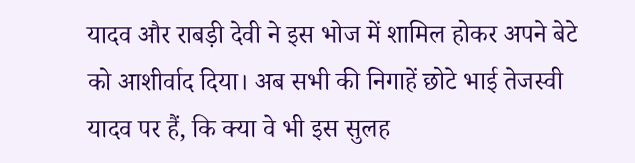यादव और राबड़ी देवी ने इस भोज में शामिल होकर अपने बेटे को आशीर्वाद दिया। अब सभी की निगाहें छोटे भाई तेजस्वी यादव पर हैं, कि क्या वे भी इस सुलह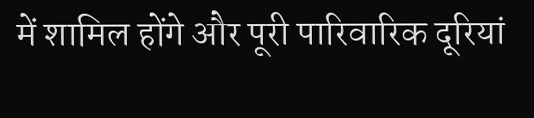में शामिल होंगे और पूरी पारिवारिक दूरियां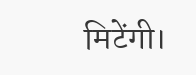मिटेंगी।